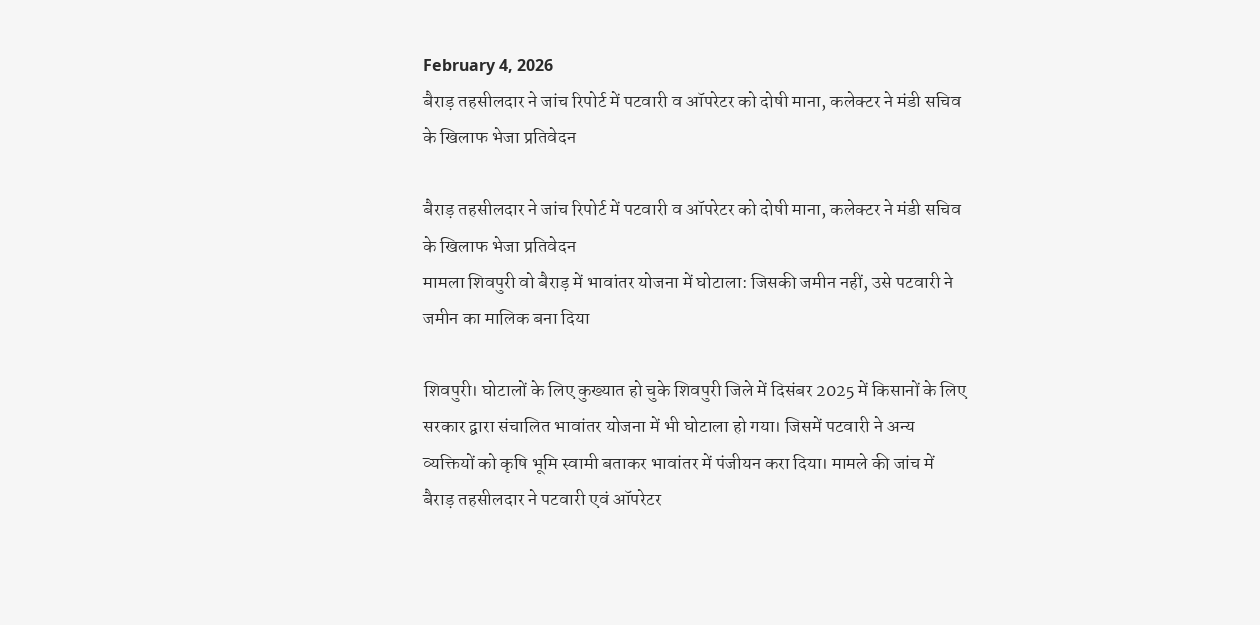February 4, 2026
बैराड़ तहसीलदार ने जांच रिपोर्ट में पटवारी व ऑपरेटर को दोषी माना, कलेक्टर ने मंडी सचिव के खिलाफ भेजा प्रतिवेदन

बैराड़ तहसीलदार ने जांच रिपोर्ट में पटवारी व ऑपरेटर को दोषी माना, कलेक्टर ने मंडी सचिव के खिलाफ भेजा प्रतिवेदन
मामला शिवपुरी वो बैराड़ में भावांतर योजना में घोटाला: जिसकी जमीन नहीं, उसे पटवारी ने जमीन का मालिक बना दिया

शिवपुरी। घोटालों के लिए कुख्यात हो चुके शिवपुरी जिले में दिसंबर 2025 में किसानों के लिए सरकार द्वारा संचालित भावांतर योजना में भी घोटाला हो गया। जिसमें पटवारी ने अन्य व्यक्तियों को कृषि भूमि स्वामी बताकर भावांतर में पंजीयन करा दिया। मामले की जांच में बैराड़ तहसीलदार ने पटवारी एवं ऑपरेटर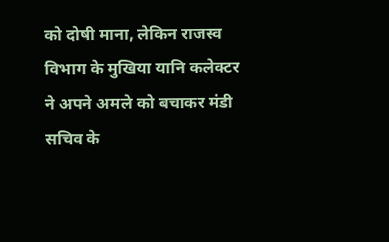को दोषी माना, लेकिन राजस्व विभाग के मुखिया यानि कलेक्टर ने अपने अमले को बचाकर मंडी सचिव के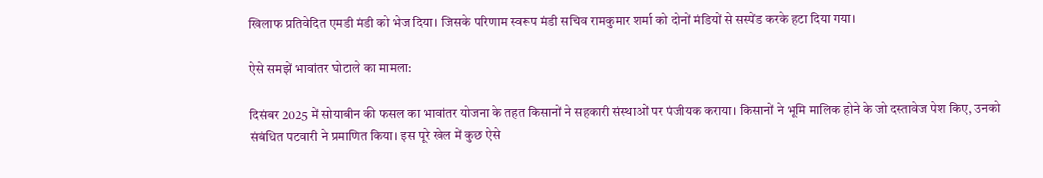खिलाफ प्रतिवेदित एमडी मंडी को भेज दिया। जिसके परिणाम स्वरूप मंडी सचिव रामकुमार शर्मा को दोनों मंडियों से सस्पेंड करके हटा दिया गया।

ऐसे समझें भावांतर घोटाले का मामला:

दिसंबर 2025 में सोयाबीन की फसल का भावांतर योजना के तहत किसानों ने सहकारी संस्थाओं पर पंजीयक कराया। किसानों ने भूमि मालिक होने के जो दस्तावेज पेश किए, उनको संबंधित पटवारी ने प्रमाणित किया। इस पूरे खेल में कुछ ऐसे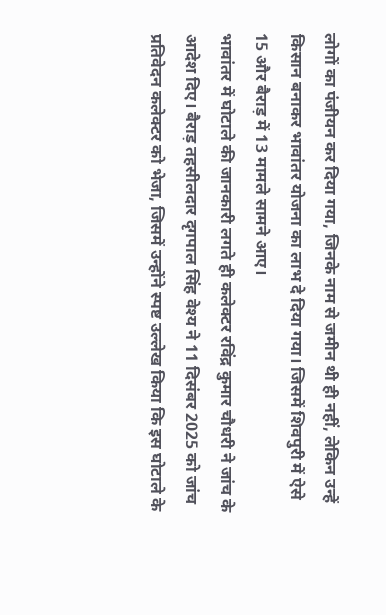लोगों का पंजीयन कर दिया गया, जिनके नाम से जमीन थी ही नहीं, लेकिन उन्हें किसान बनाकर भावांतर योजना का लाभ दे दिया गया। जिसमें शिवपुरी में ऐसे 15 और बैराड़ में 13 मामले सामने आए।
भावांतर में घोटाले की जानकारी लगते ही कलेक्टर रविंद्र कुमार चौधरी ने जांच के आदेश दिए। बैराड़ तहसीलदार दृगपाल सिंह वेश्य ने 11 दिसंबर 2025 को जांच प्रतिवेदन कलेक्टर को भेजा, जिसमें उन्होंने स्पष्ट उल्लेख किया कि इस घोटाले के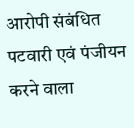आरोपी संबंधित पटवारी एवं पंजीयन करने वाला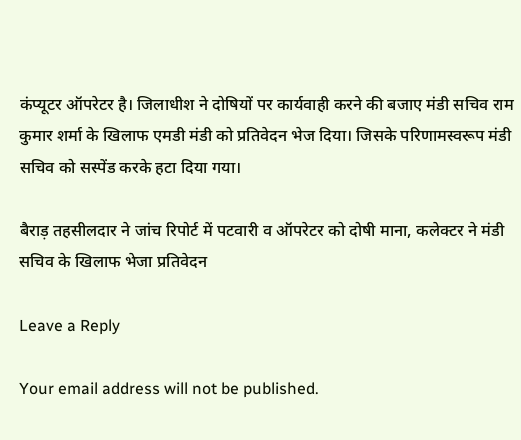कंप्यूटर ऑपरेटर है। जिलाधीश ने दोषियों पर कार्यवाही करने की बजाए मंडी सचिव राम कुमार शर्मा के खिलाफ एमडी मंडी को प्रतिवेदन भेज दिया। जिसके परिणामस्वरूप मंडी सचिव को सस्पेंड करके हटा दिया गया।

बैराड़ तहसीलदार ने जांच रिपोर्ट में पटवारी व ऑपरेटर को दोषी माना, कलेक्टर ने मंडी सचिव के खिलाफ भेजा प्रतिवेदन

Leave a Reply

Your email address will not be published.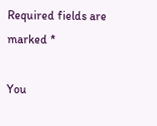Required fields are marked *

You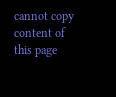cannot copy content of this page